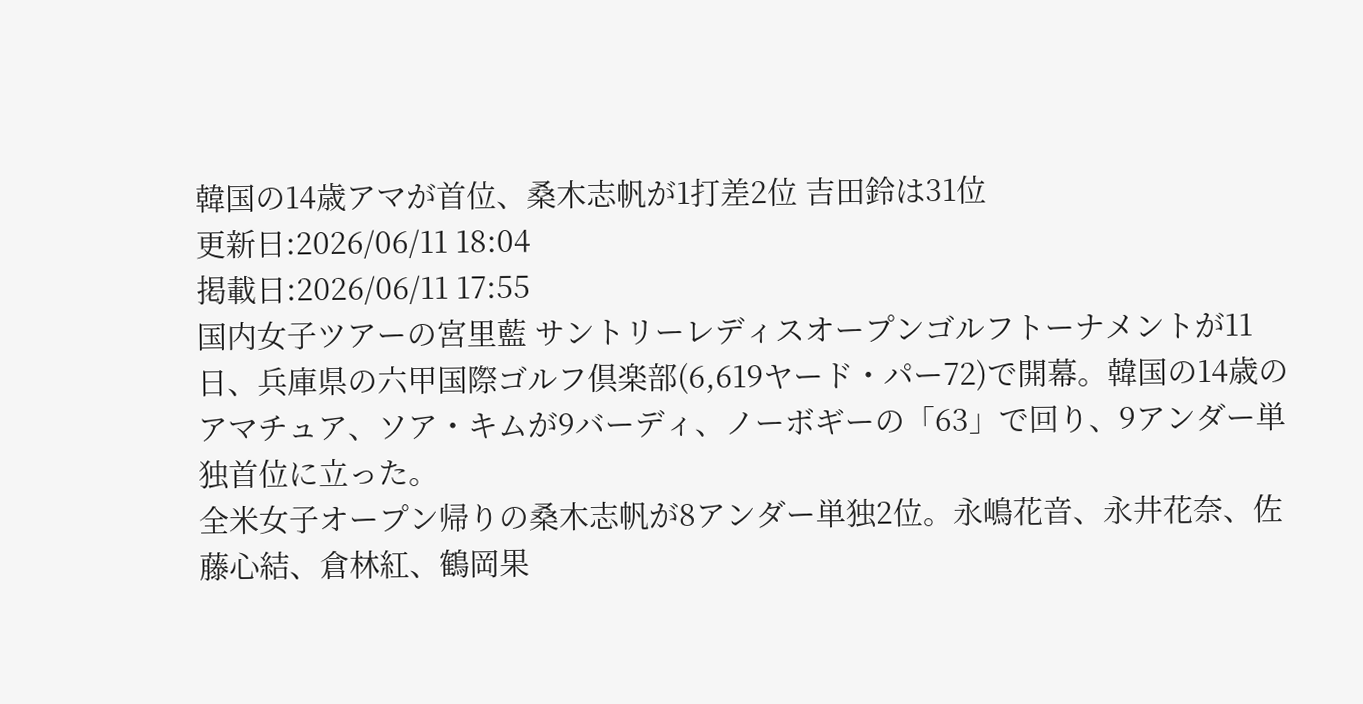韓国の14歳アマが首位、桑木志帆が1打差2位 吉田鈴は31位
更新日:2026/06/11 18:04
掲載日:2026/06/11 17:55
国内女子ツアーの宮里藍 サントリーレディスオープンゴルフトーナメントが11日、兵庫県の六甲国際ゴルフ倶楽部(6,619ヤード・パー72)で開幕。韓国の14歳のアマチュア、ソア・キムが9バーディ、ノーボギーの「63」で回り、9アンダー単独首位に立った。
全米女子オープン帰りの桑木志帆が8アンダー単独2位。永嶋花音、永井花奈、佐藤心結、倉林紅、鶴岡果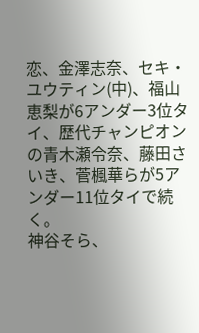恋、金澤志奈、セキ・ユウティン(中)、福山恵梨が6アンダー3位タイ、歴代チャンピオンの青木瀬令奈、藤田さいき、菅楓華らが5アンダー11位タイで続く。
神谷そら、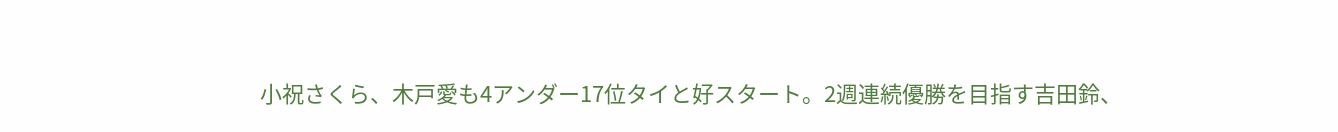小祝さくら、木戸愛も4アンダー17位タイと好スタート。2週連続優勝を目指す吉田鈴、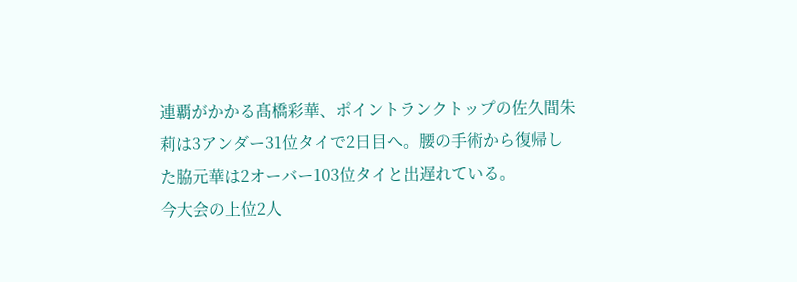連覇がかかる髙橋彩華、ポイントランクトップの佐久間朱莉は3アンダー31位タイで2日目へ。腰の手術から復帰した脇元華は2オーバー103位タイと出遅れている。
今大会の上位2人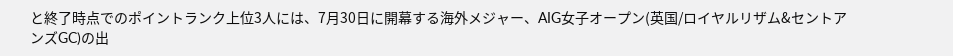と終了時点でのポイントランク上位3人には、7月30日に開幕する海外メジャー、AIG女子オープン(英国/ロイヤルリザム&セントアンズGC)の出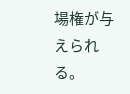場権が与えられる。